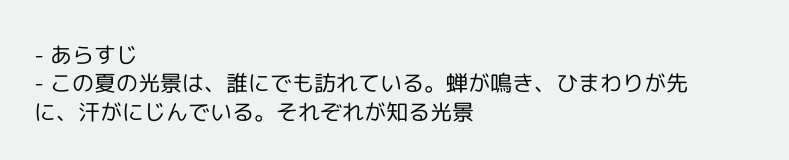- あらすじ
- この夏の光景は、誰にでも訪れている。蝉が鳴き、ひまわりが先に、汗がにじんでいる。それぞれが知る光景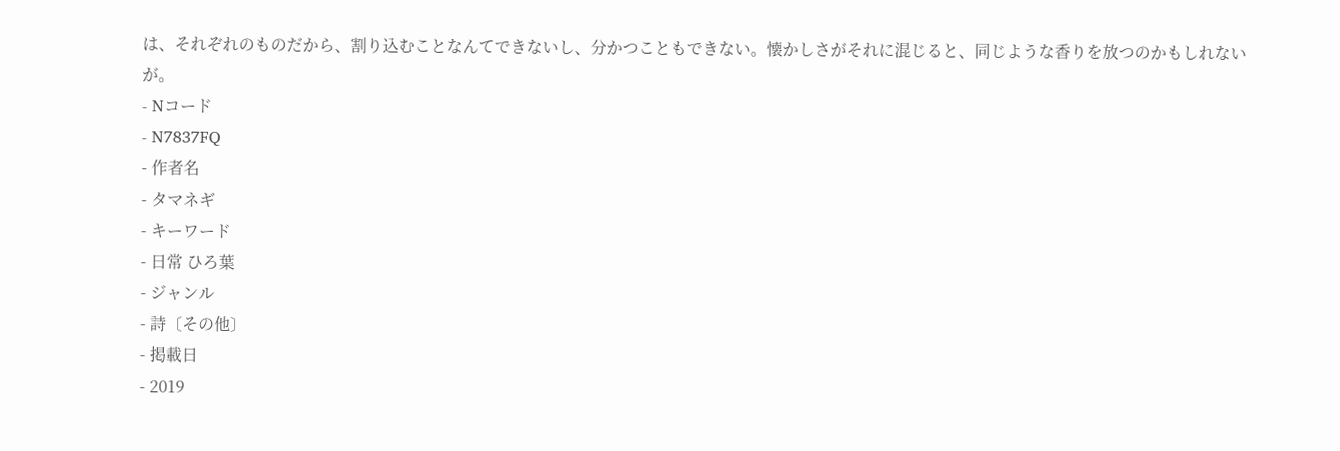は、それぞれのものだから、割り込むことなんてできないし、分かつこともできない。懐かしさがそれに混じると、同じような香りを放つのかもしれないが。
- Nコード
- N7837FQ
- 作者名
- タマネギ
- キーワード
- 日常 ひろ葉
- ジャンル
- 詩〔その他〕
- 掲載日
- 2019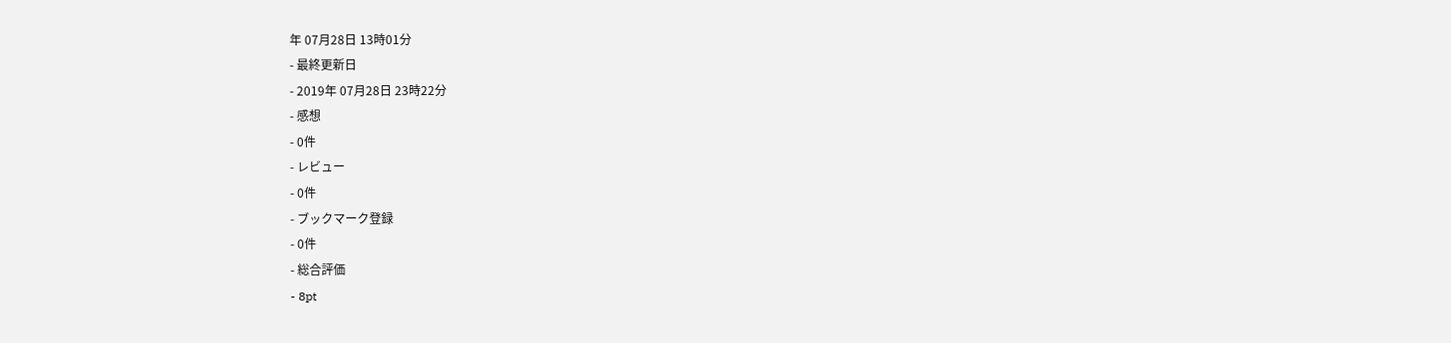年 07月28日 13時01分
- 最終更新日
- 2019年 07月28日 23時22分
- 感想
- 0件
- レビュー
- 0件
- ブックマーク登録
- 0件
- 総合評価
- 8pt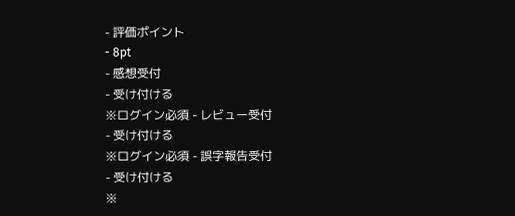- 評価ポイント
- 8pt
- 感想受付
- 受け付ける
※ログイン必須 - レビュー受付
- 受け付ける
※ログイン必須 - 誤字報告受付
- 受け付ける
※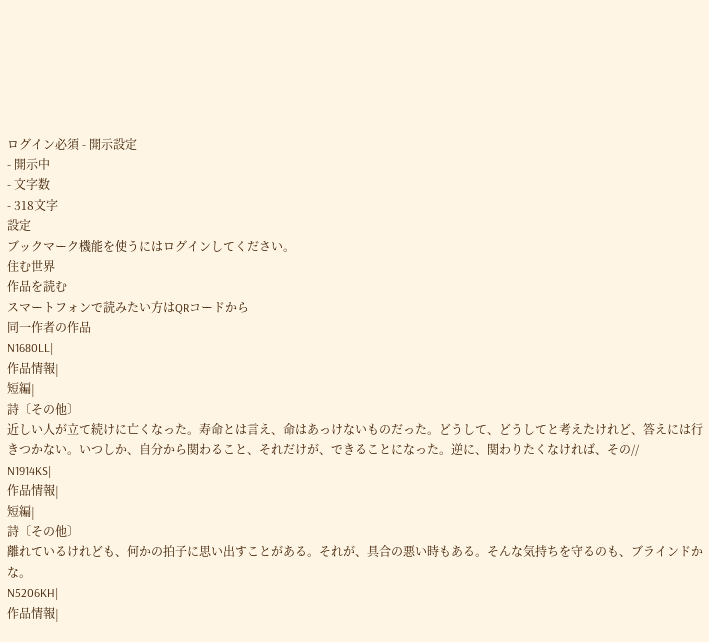ログイン必須 - 開示設定
- 開示中
- 文字数
- 318文字
設定
ブックマーク機能を使うにはログインしてください。
住む世界
作品を読む
スマートフォンで読みたい方はQRコードから
同一作者の作品
N1680LL|
作品情報|
短編|
詩〔その他〕
近しい人が立て続けに亡くなった。寿命とは言え、命はあっけないものだった。どうして、どうしてと考えたけれど、答えには行きつかない。いつしか、自分から関わること、それだけが、できることになった。逆に、関わりたくなければ、その//
N1914KS|
作品情報|
短編|
詩〔その他〕
離れているけれども、何かの拍子に思い出すことがある。それが、具合の悪い時もある。そんな気持ちを守るのも、ブラインドかな。
N5206KH|
作品情報|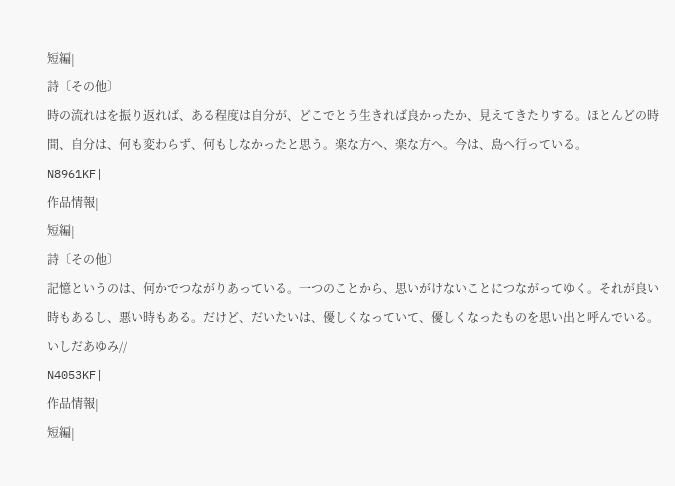短編|
詩〔その他〕
時の流れはを振り返れば、ある程度は自分が、どこでとう生きれば良かったか、見えてきたりする。ほとんどの時間、自分は、何も変わらず、何もしなかったと思う。楽な方へ、楽な方へ。今は、島へ行っている。
N8961KF|
作品情報|
短編|
詩〔その他〕
記憶というのは、何かでつながりあっている。一つのことから、思いがけないことにつながってゆく。それが良い時もあるし、悪い時もある。だけど、だいたいは、優しくなっていて、優しくなったものを思い出と呼んでいる。
いしだあゆみ//
N4053KF|
作品情報|
短編|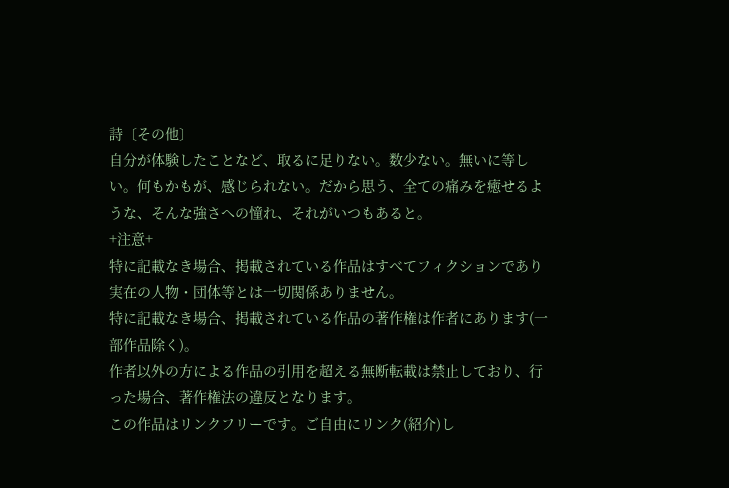詩〔その他〕
自分が体験したことなど、取るに足りない。数少ない。無いに等しい。何もかもが、感じられない。だから思う、全ての痛みを癒せるような、そんな強さへの憧れ、それがいつもあると。
+注意+
特に記載なき場合、掲載されている作品はすべてフィクションであり実在の人物・団体等とは一切関係ありません。
特に記載なき場合、掲載されている作品の著作権は作者にあります(一部作品除く)。
作者以外の方による作品の引用を超える無断転載は禁止しており、行った場合、著作権法の違反となります。
この作品はリンクフリーです。ご自由にリンク(紹介)し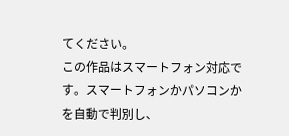てください。
この作品はスマートフォン対応です。スマートフォンかパソコンかを自動で判別し、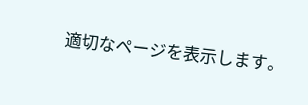適切なページを表示します。